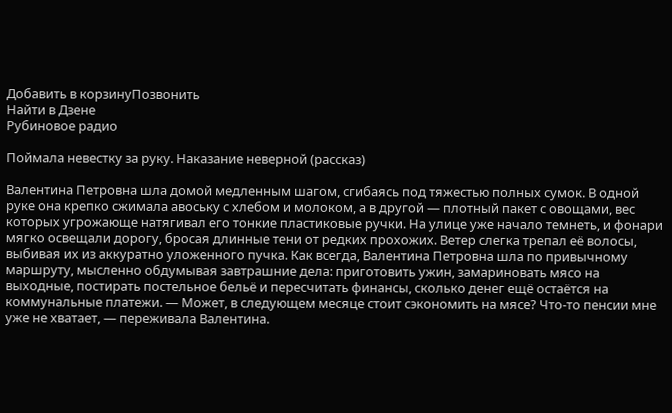Добавить в корзинуПозвонить
Найти в Дзене
Рубиновое радио

Поймала невестку за руку. Наказание неверной (рассказ)

Валентина Петровна шла домой медленным шагом, сгибаясь под тяжестью полных сумок. В одной руке она крепко сжимала авоську с хлебом и молоком, а в другой — плотный пакет с овощами, вес которых угрожающе натягивал его тонкие пластиковые ручки. На улице уже начало темнеть, и фонари мягко освещали дорогу, бросая длинные тени от редких прохожих. Ветер слегка трепал её волосы, выбивая их из аккуратно уложенного пучка. Как всегда, Валентина Петровна шла по привычному маршруту, мысленно обдумывая завтрашние дела: приготовить ужин, замариновать мясо на выходные, постирать постельное бельё и пересчитать финансы, сколько денег ещё остаётся на коммунальные платежи. — Может, в следующем месяце стоит сэкономить на мясе? Что-то пенсии мне уже не хватает, — переживала Валентина.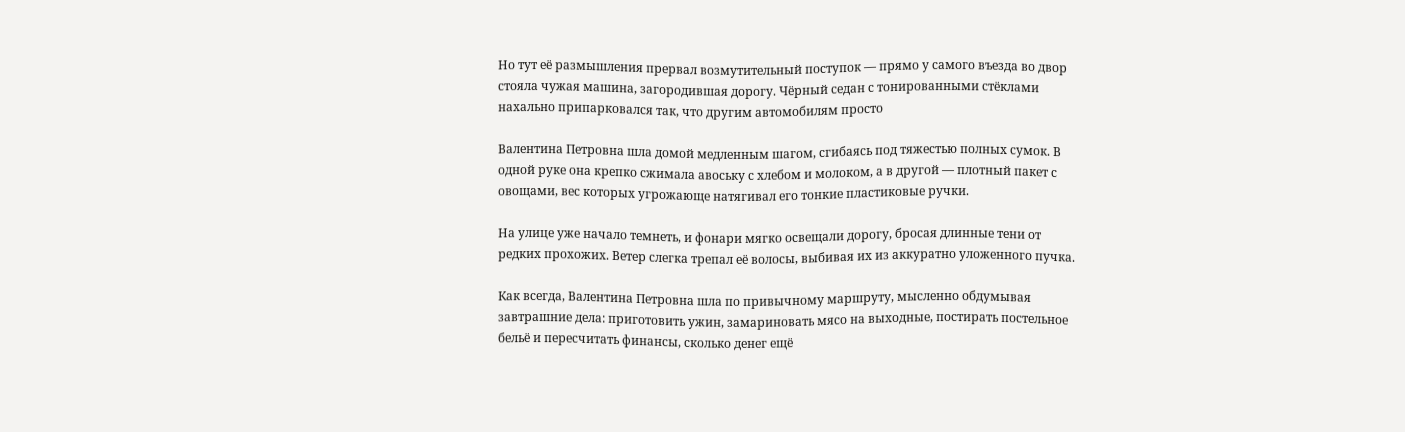Но тут её размышления прервал возмутительный поступок — прямо у самого въезда во двор стояла чужая машина, загородившая дорогу. Чёрный седан с тонированными стёклами нахально припарковался так, что другим автомобилям просто

Валентина Петровна шла домой медленным шагом, сгибаясь под тяжестью полных сумок. В одной руке она крепко сжимала авоську с хлебом и молоком, а в другой — плотный пакет с овощами, вес которых угрожающе натягивал его тонкие пластиковые ручки.

На улице уже начало темнеть, и фонари мягко освещали дорогу, бросая длинные тени от редких прохожих. Ветер слегка трепал её волосы, выбивая их из аккуратно уложенного пучка.

Как всегда, Валентина Петровна шла по привычному маршруту, мысленно обдумывая завтрашние дела: приготовить ужин, замариновать мясо на выходные, постирать постельное бельё и пересчитать финансы, сколько денег ещё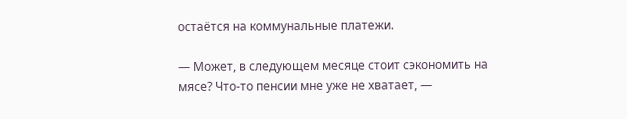остаётся на коммунальные платежи.

— Может, в следующем месяце стоит сэкономить на мясе? Что-то пенсии мне уже не хватает, —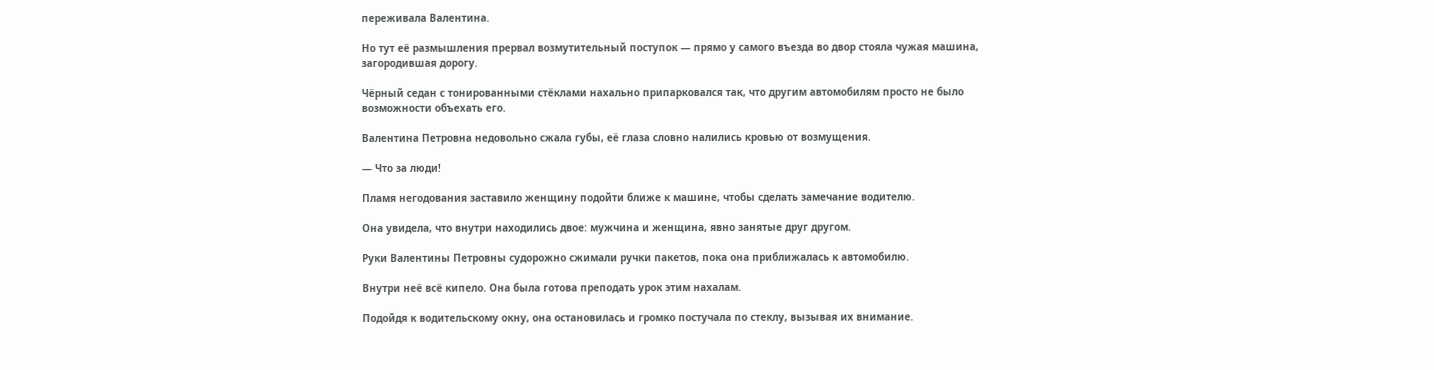переживала Валентина.

Но тут её размышления прервал возмутительный поступок — прямо у самого въезда во двор стояла чужая машина, загородившая дорогу.

Чёрный седан с тонированными стёклами нахально припарковался так, что другим автомобилям просто не было возможности объехать его.

Валентина Петровна недовольно сжала губы, её глаза словно налились кровью от возмущения.

— Что за люди!

Пламя негодования заставило женщину подойти ближе к машине, чтобы сделать замечание водителю.

Она увидела, что внутри находились двое: мужчина и женщина, явно занятые друг другом.

Руки Валентины Петровны судорожно сжимали ручки пакетов, пока она приближалась к автомобилю.

Внутри неё всё кипело. Она была готова преподать урок этим нахалам.

Подойдя к водительскому окну, она остановилась и громко постучала по стеклу, вызывая их внимание.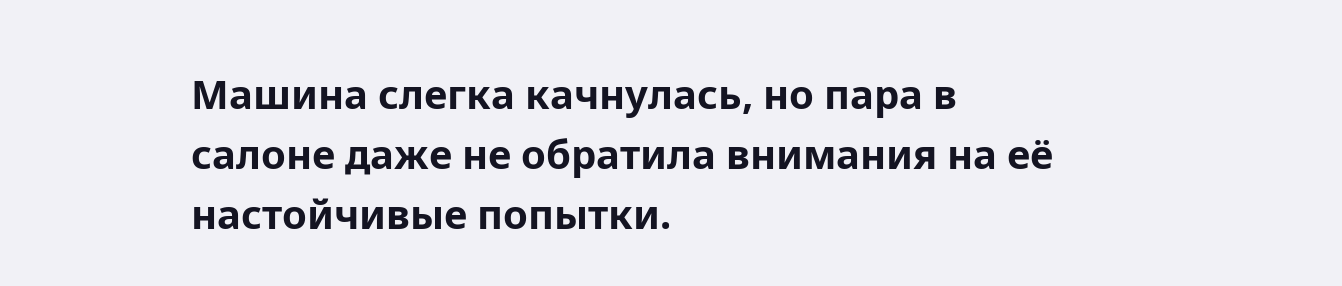Машина слегка качнулась, но пара в салоне даже не обратила внимания на её настойчивые попытки.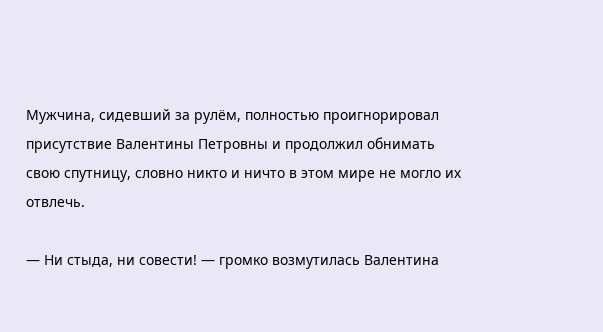Мужчина, сидевший за рулём, полностью проигнорировал присутствие Валентины Петровны и продолжил обнимать свою спутницу, словно никто и ничто в этом мире не могло их отвлечь.

— Ни стыда, ни совести! — громко возмутилась Валентина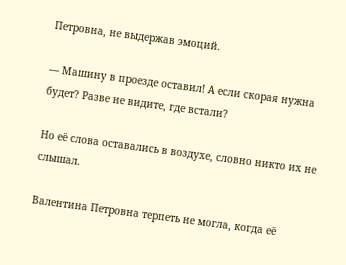Петровна, не выдержав эмоций.

— Машину в проезде оставил! А если скорая нужна будет? Разве не видите, где встали?

Но её слова оставались в воздухе, словно никто их не слышал.

Валентина Петровна терпеть не могла, когда её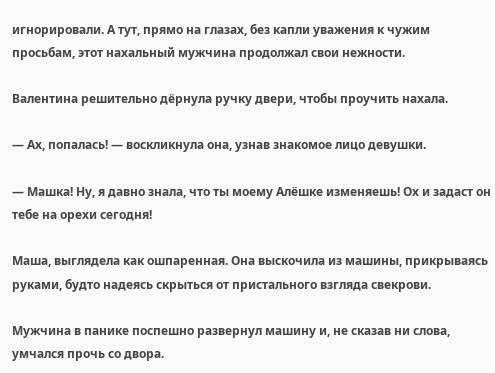игнорировали. А тут, прямо на глазах, без капли уважения к чужим просьбам, этот нахальный мужчина продолжал свои нежности.

Валентина решительно дёрнула ручку двери, чтобы проучить нахала.

— Ах, попалась! — воскликнула она, узнав знакомое лицо девушки.

— Машка! Ну, я давно знала, что ты моему Алёшке изменяешь! Ох и задаст он тебе на орехи сегодня!

Маша, выглядела как ошпаренная. Она выскочила из машины, прикрываясь руками, будто надеясь скрыться от пристального взгляда свекрови.

Мужчина в панике поспешно развернул машину и, не сказав ни слова, умчался прочь со двора.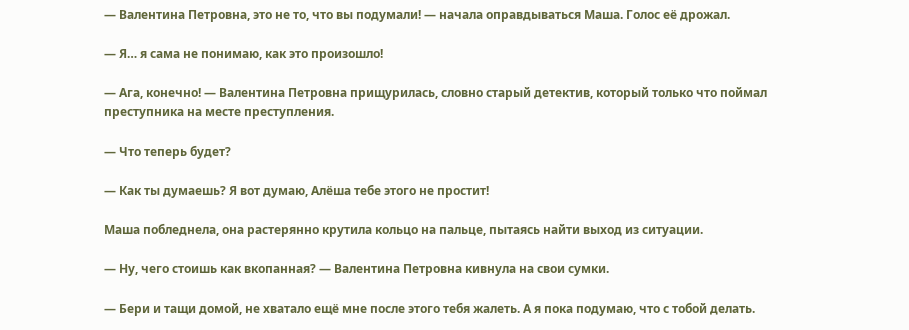— Валентина Петровна, это не то, что вы подумали! — начала оправдываться Маша. Голос её дрожал.

— Я… я сама не понимаю, как это произошло!

— Ага, конечно! — Валентина Петровна прищурилась, словно старый детектив, который только что поймал преступника на месте преступления.

— Что теперь будет?

— Как ты думаешь? Я вот думаю, Алёша тебе этого не простит!

Маша побледнела, она растерянно крутила кольцо на пальце, пытаясь найти выход из ситуации.

— Ну, чего стоишь как вкопанная? — Валентина Петровна кивнула на свои сумки.

— Бери и тащи домой, не хватало ещё мне после этого тебя жалеть. А я пока подумаю, что с тобой делать.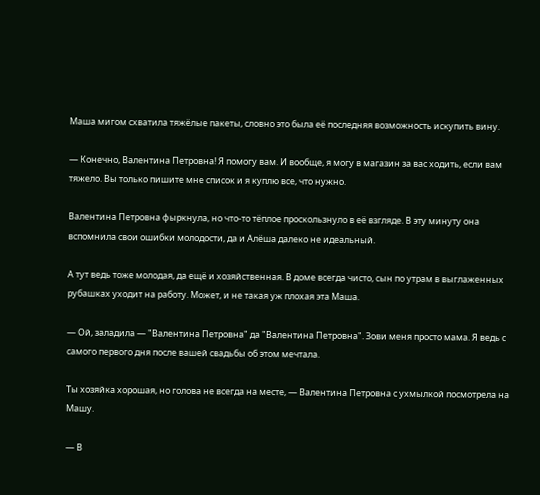Маша мигом схватила тяжёлые пакеты, словно это была её последняя возможность искупить вину.

— Конечно, Валентина Петровна! Я помогу вам. И вообще, я могу в магазин за вас ходить, если вам тяжело. Вы только пишите мне список и я куплю все, что нужно.

Валентина Петровна фыркнула, но что-то тёплое проскользнуло в её взгляде. В эту минуту она вспомнила свои ошибки молодости, да и Алёша далеко не идеальный.

А тут ведь тоже молодая, да ещё и хозяйственная. В доме всегда чисто, сын по утрам в выглаженных рубашках уходит на работу. Может, и не такая уж плохая эта Маша.

— Ой, заладила — "Валентина Петровна" да "Валентина Петровна". Зови меня просто мама. Я ведь с самого первого дня после вашей свадьбы об этом мечтала.

Ты хозяйка хорошая, но голова не всегда на месте, — Валентина Петровна с ухмылкой посмотрела на Машу.

— В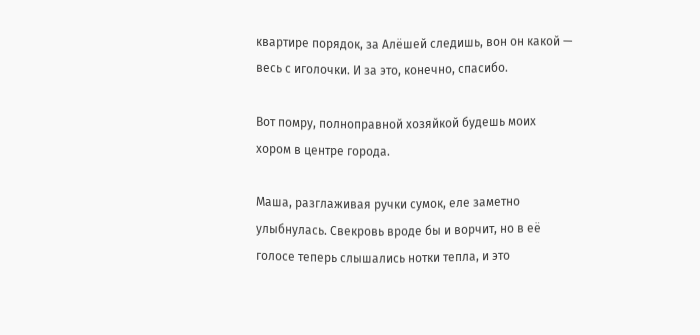квартире порядок, за Алёшей следишь, вон он какой — весь с иголочки. И за это, конечно, спасибо.

Вот помру, полноправной хозяйкой будешь моих хором в центре города.

Маша, разглаживая ручки сумок, еле заметно улыбнулась. Свекровь вроде бы и ворчит, но в её голосе теперь слышались нотки тепла, и это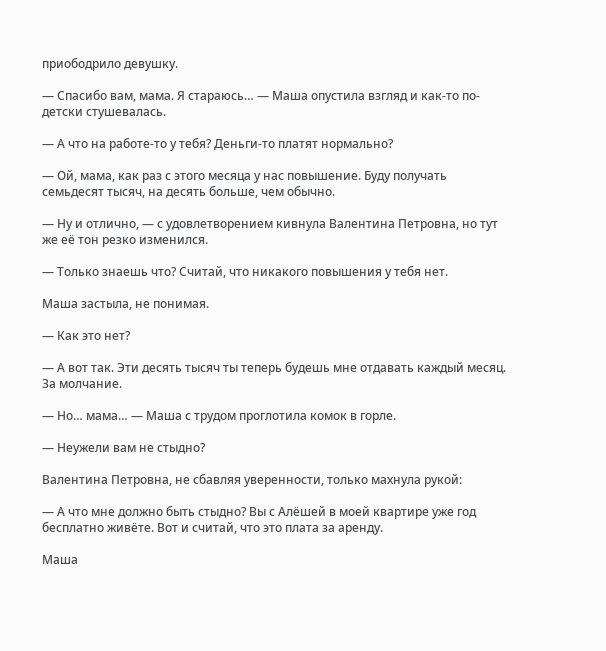приободрило девушку.

— Спасибо вам, мама. Я стараюсь… — Маша опустила взгляд и как-то по-детски стушевалась.

— А что на работе-то у тебя? Деньги-то платят нормально?

— Ой, мама, как раз с этого месяца у нас повышение. Буду получать семьдесят тысяч, на десять больше, чем обычно.

— Ну и отлично, — с удовлетворением кивнула Валентина Петровна, но тут же её тон резко изменился.

— Только знаешь что? Считай, что никакого повышения у тебя нет.

Маша застыла, не понимая.

— Как это нет?

— А вот так. Эти десять тысяч ты теперь будешь мне отдавать каждый месяц. За молчание.

— Но… мама… — Маша с трудом проглотила комок в горле.

— Неужели вам не стыдно?

Валентина Петровна, не сбавляя уверенности, только махнула рукой:

— А что мне должно быть стыдно? Вы с Алёшей в моей квартире уже год бесплатно живёте. Вот и считай, что это плата за аренду.

Маша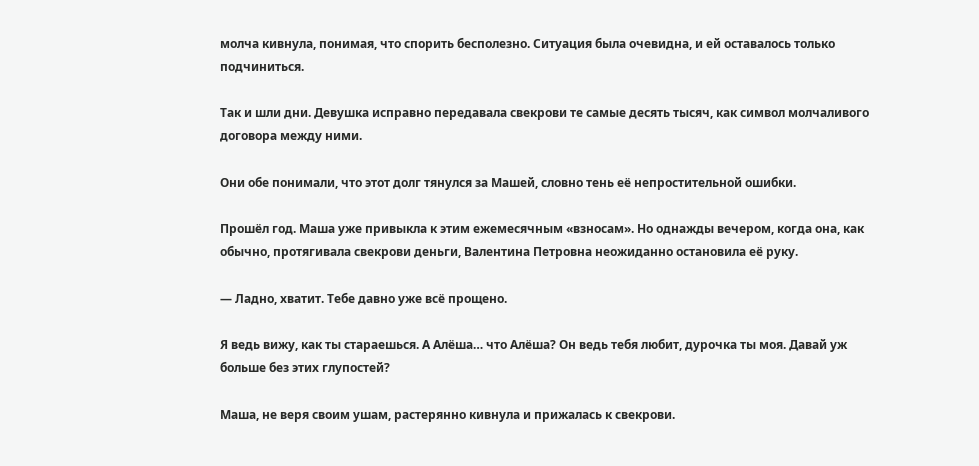молча кивнула, понимая, что спорить бесполезно. Ситуация была очевидна, и ей оставалось только подчиниться.

Так и шли дни. Девушка исправно передавала свекрови те самые десять тысяч, как символ молчаливого договора между ними.

Они обе понимали, что этот долг тянулся за Машей, словно тень её непростительной ошибки.

Прошёл год. Маша уже привыкла к этим ежемесячным «взносам». Но однажды вечером, когда она, как обычно, протягивала свекрови деньги, Валентина Петровна неожиданно остановила её руку.

— Ладно, хватит. Тебе давно уже всё прощено.

Я ведь вижу, как ты стараешься. А Алёша… что Алёша? Он ведь тебя любит, дурочка ты моя. Давай уж больше без этих глупостей?

Маша, не веря своим ушам, растерянно кивнула и прижалась к свекрови.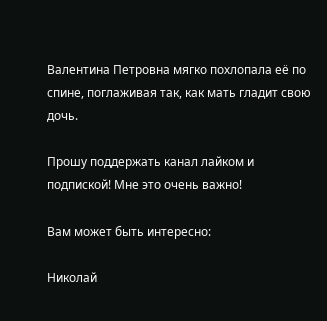Валентина Петровна мягко похлопала её по спине, поглаживая так, как мать гладит свою дочь.

Прошу поддержать канал лайком и подпиской! Мне это очень важно!

Вам может быть интересно:

Николай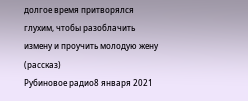долгое время притворялся глухим, чтобы разоблачить измену и проучить молодую жену (рассказ)
Рубиновое радио8 января 2021